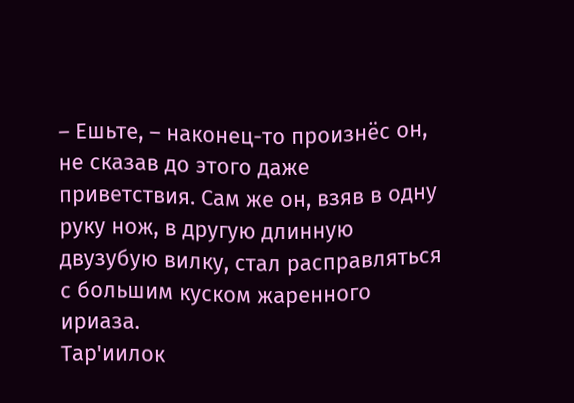– Ешьте, – наконец-то произнёс он, не сказав до этого даже приветствия. Сам же он, взяв в одну руку нож, в другую длинную двузубую вилку, стал расправляться с большим куском жаренного ириаза.
Тар'иилок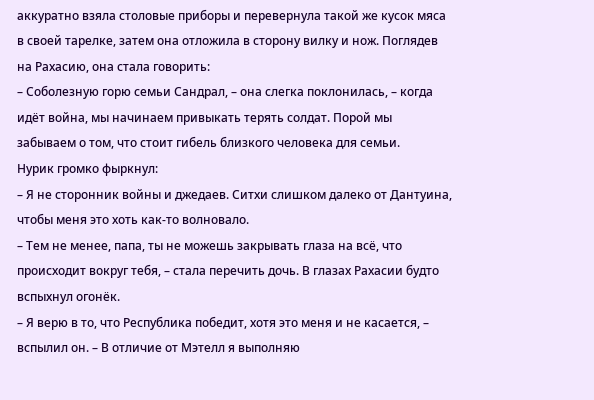аккуратно взяла столовые приборы и перевернула такой же кусок мяса в своей тарелке, затем она отложила в сторону вилку и нож. Поглядев на Рахасию, она стала говорить:
– Соболезную горю семьи Сандрал, – она слегка поклонилась, – когда идёт война, мы начинаем привыкать терять солдат. Порой мы забываем о том, что стоит гибель близкого человека для семьи.
Нурик громко фыркнул:
– Я не сторонник войны и джедаев. Ситхи слишком далеко от Дантуина, чтобы меня это хоть как-то волновало.
– Тем не менее, папа, ты не можешь закрывать глаза на всё, что происходит вокруг тебя, – стала перечить дочь. В глазах Рахасии будто вспыхнул огонёк.
– Я верю в то, что Республика победит, хотя это меня и не касается, – вспылил он. – В отличие от Мэтелл я выполняю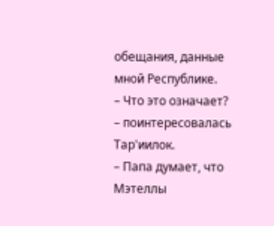обещания, данные мной Республике.
– Что это означает? – поинтересовалась Тар'иилок.
– Папа думает, что Мэтеллы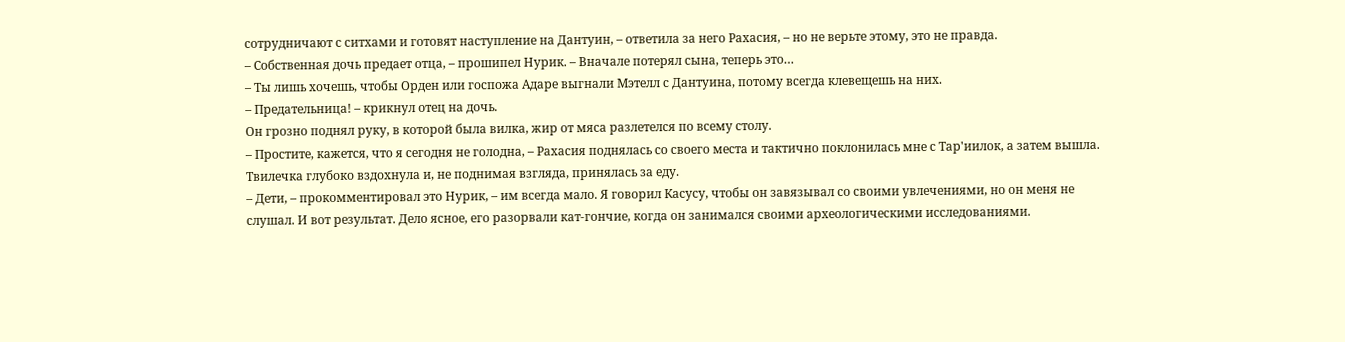сотрудничают с ситхами и готовят наступление на Дантуин, – ответила за него Рахасия, – но не верьте этому, это не правда.
– Собственная дочь предает отца, – прошипел Нурик. – Вначале потерял сына, теперь это…
– Ты лишь хочешь, чтобы Орден или госпожа Адаре выгнали Мэтелл с Дантуина, потому всегда клевещешь на них.
– Предательница! – крикнул отец на дочь.
Он грозно поднял руку, в которой была вилка, жир от мяса разлетелся по всему столу.
– Простите, кажется, что я сегодня не голодна, – Рахасия поднялась со своего места и тактично поклонилась мне с Тар'иилок, а затем вышла.
Твилечка глубоко вздохнула и, не поднимая взгляда, принялась за еду.
– Дети, – прокомментировал это Нурик, – им всегда мало. Я говорил Касусу, чтобы он завязывал со своими увлечениями, но он меня не слушал. И вот результат. Дело ясное, его разорвали кат-гончие, когда он занимался своими археологическими исследованиями.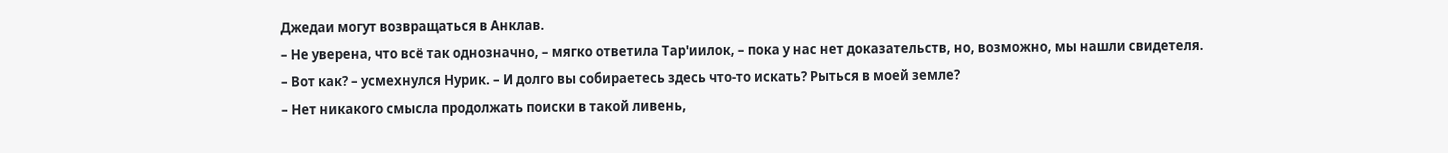Джедаи могут возвращаться в Анклав.
– Не уверена, что всё так однозначно, – мягко ответила Тар'иилок, – пока у нас нет доказательств, но, возможно, мы нашли свидетеля.
– Вот как? – усмехнулся Нурик. – И долго вы собираетесь здесь что-то искать? Рыться в моей земле?
– Нет никакого смысла продолжать поиски в такой ливень,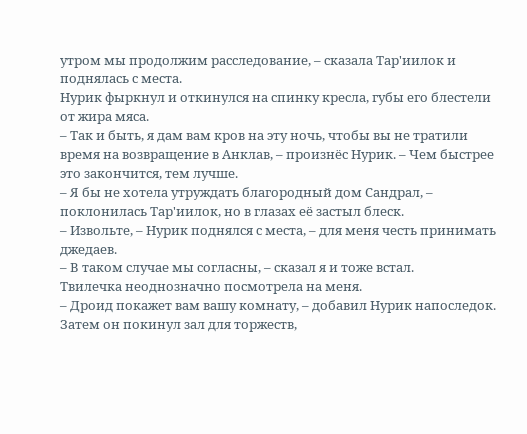утром мы продолжим расследование, – сказала Тар'иилок и поднялась с места.
Нурик фыркнул и откинулся на спинку кресла, губы его блестели от жира мяса.
– Так и быть, я дам вам кров на эту ночь, чтобы вы не тратили время на возвращение в Анклав, – произнёс Нурик. – Чем быстрее это закончится, тем лучше.
– Я бы не хотела утруждать благородный дом Сандрал, – поклонилась Тар'иилок, но в глазах её застыл блеск.
– Извольте, – Нурик поднялся с места, – для меня честь принимать джедаев.
– В таком случае мы согласны, – сказал я и тоже встал.
Твилечка неоднозначно посмотрела на меня.
– Дроид покажет вам вашу комнату, – добавил Нурик напоследок. Затем он покинул зал для торжеств,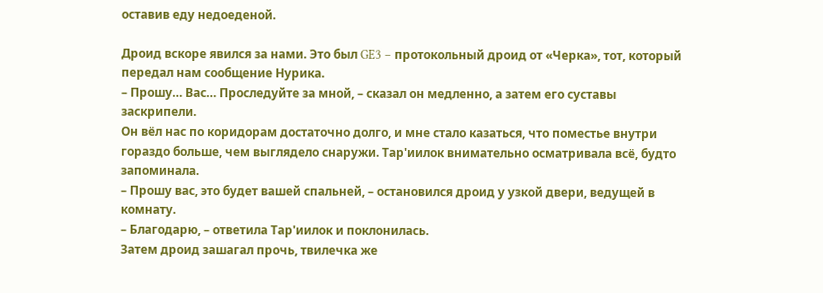оставив еду недоеденой.

Дроид вскоре явился за нами. Это был GE3 – протокольный дроид от «Черка», тот, который передал нам сообщение Нурика.
– Прошу… Вас… Проследуйте за мной, – сказал он медленно, а затем его суставы заскрипели.
Он вёл нас по коридорам достаточно долго, и мне стало казаться, что поместье внутри гораздо больше, чем выглядело снаружи. Тар'иилок внимательно осматривала всё, будто запоминала.
– Прошу вас, это будет вашей спальней, – остановился дроид у узкой двери, ведущей в комнату.
– Благодарю, – ответила Тар'иилок и поклонилась.
Затем дроид зашагал прочь, твилечка же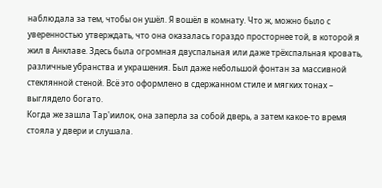наблюдала за тем, чтобы он ушёл. Я вошёл в комнату. Что ж, можно было с уверенностью утверждать, что она оказалась гораздо просторнее той, в которой я жил в Анклаве. Здесь была огромная двуспальная или даже трёхспальная кровать, различные убранства и украшения. Был даже небольшой фонтан за массивной стеклянной стеной. Всё это оформлено в сдержанном стиле и мягких тонах – выглядело богато.
Когда же зашла Тар'иилок, она заперла за собой дверь, а затем какое-то время стояла у двери и слушала.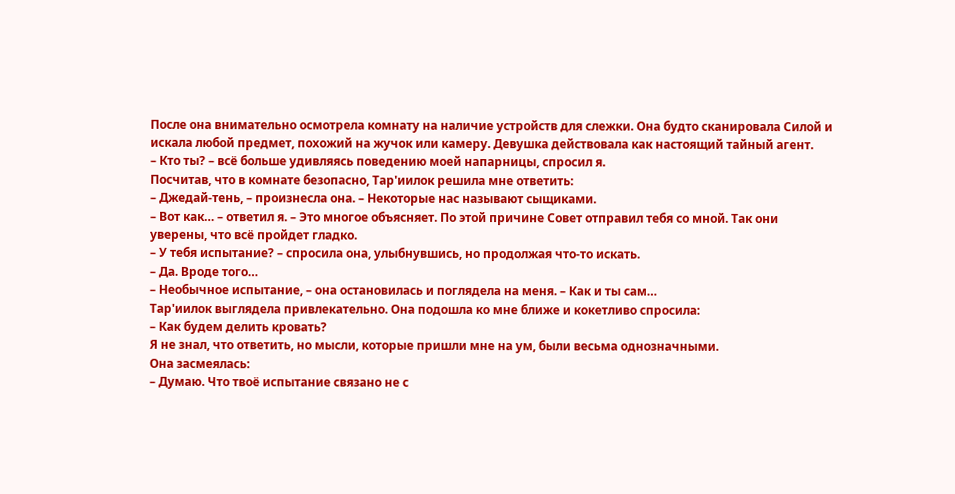После она внимательно осмотрела комнату на наличие устройств для слежки. Она будто сканировала Силой и искала любой предмет, похожий на жучок или камеру. Девушка действовала как настоящий тайный агент.
– Кто ты? – всё больше удивляясь поведению моей напарницы, спросил я.
Посчитав, что в комнате безопасно, Тар'иилок решила мне ответить:
– Джедай-тень, – произнесла она. – Некоторые нас называют сыщиками.
– Вот как… – ответил я. – Это многое объясняет. По этой причине Совет отправил тебя со мной. Так они уверены, что всё пройдет гладко.
– У тебя испытание? – спросила она, улыбнувшись, но продолжая что-то искать.
– Да. Вроде того…
– Необычное испытание, – она остановилась и поглядела на меня. – Как и ты сам…
Тар'иилок выглядела привлекательно. Она подошла ко мне ближе и кокетливо спросила:
– Как будем делить кровать?
Я не знал, что ответить, но мысли, которые пришли мне на ум, были весьма однозначными.
Она засмеялась:
– Думаю. Что твоё испытание связано не с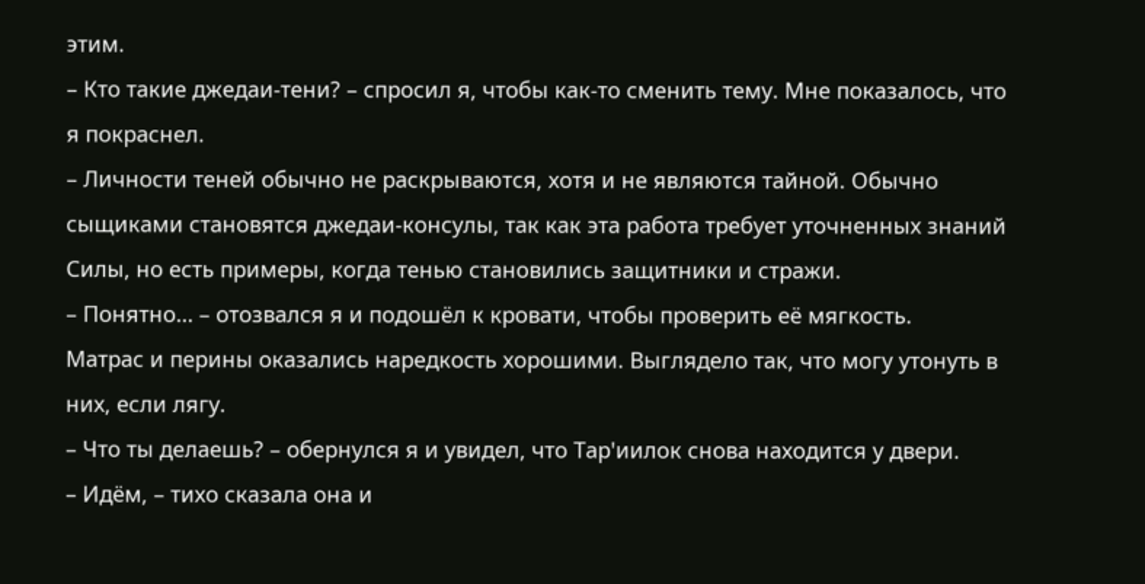этим.
– Кто такие джедаи-тени? – спросил я, чтобы как-то сменить тему. Мне показалось, что я покраснел.
– Личности теней обычно не раскрываются, хотя и не являются тайной. Обычно сыщиками становятся джедаи-консулы, так как эта работа требует уточненных знаний Силы, но есть примеры, когда тенью становились защитники и стражи.
– Понятно… – отозвался я и подошёл к кровати, чтобы проверить её мягкость.
Матрас и перины оказались наредкость хорошими. Выглядело так, что могу утонуть в них, если лягу.
– Что ты делаешь? – обернулся я и увидел, что Тар'иилок снова находится у двери.
– Идём, – тихо сказала она и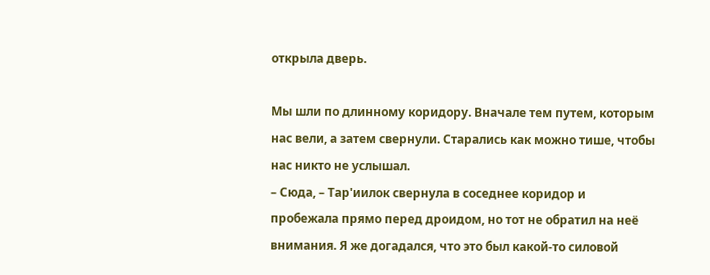открыла дверь.

Мы шли по длинному коридору. Вначале тем путем, которым нас вели, а затем свернули. Старались как можно тише, чтобы нас никто не услышал.
– Сюда, – Тар'иилок свернула в соседнее коридор и пробежала прямо перед дроидом, но тот не обратил на неё внимания. Я же догадался, что это был какой-то силовой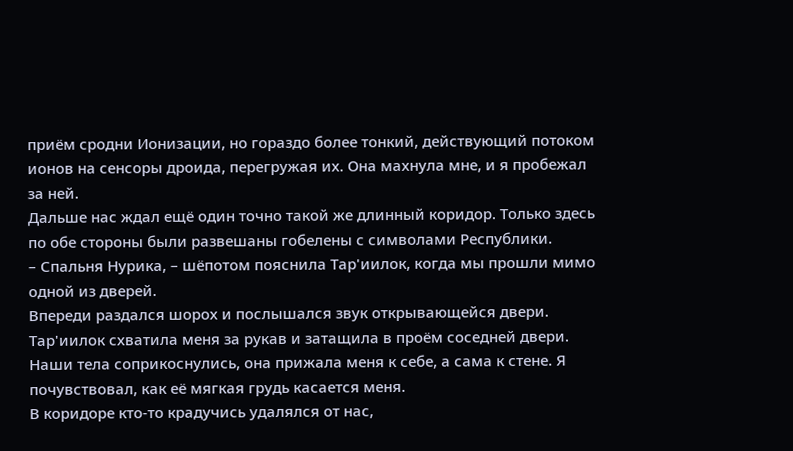приём сродни Ионизации, но гораздо более тонкий, действующий потоком ионов на сенсоры дроида, перегружая их. Она махнула мне, и я пробежал за ней.
Дальше нас ждал ещё один точно такой же длинный коридор. Только здесь по обе стороны были развешаны гобелены с символами Республики.
– Спальня Нурика, – шёпотом пояснила Тар'иилок, когда мы прошли мимо одной из дверей.
Впереди раздался шорох и послышался звук открывающейся двери. Тар'иилок схватила меня за рукав и затащила в проём соседней двери. Наши тела соприкоснулись, она прижала меня к себе, а сама к стене. Я почувствовал, как её мягкая грудь касается меня.
В коридоре кто-то крадучись удалялся от нас,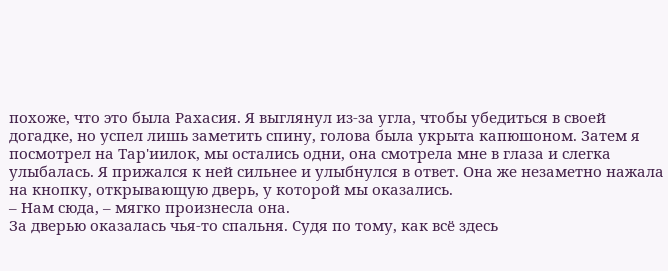похоже, что это была Рахасия. Я выглянул из-за угла, чтобы убедиться в своей догадке, но успел лишь заметить спину, голова была укрыта капюшоном. Затем я посмотрел на Тар'иилок, мы остались одни, она смотрела мне в глаза и слегка улыбалась. Я прижался к ней сильнее и улыбнулся в ответ. Она же незаметно нажала на кнопку, открывающую дверь, у которой мы оказались.
– Нам сюда, – мягко произнесла она.
За дверью оказалась чья-то спальня. Судя по тому, как всё здесь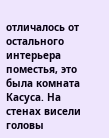отличалось от остального интерьера поместья, это была комната Касуса. На стенах висели головы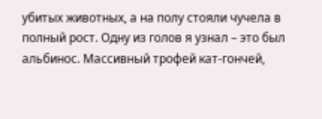убитых животных, а на полу стояли чучела в полный рост. Одну из голов я узнал – это был альбинос. Массивный трофей кат-гончей,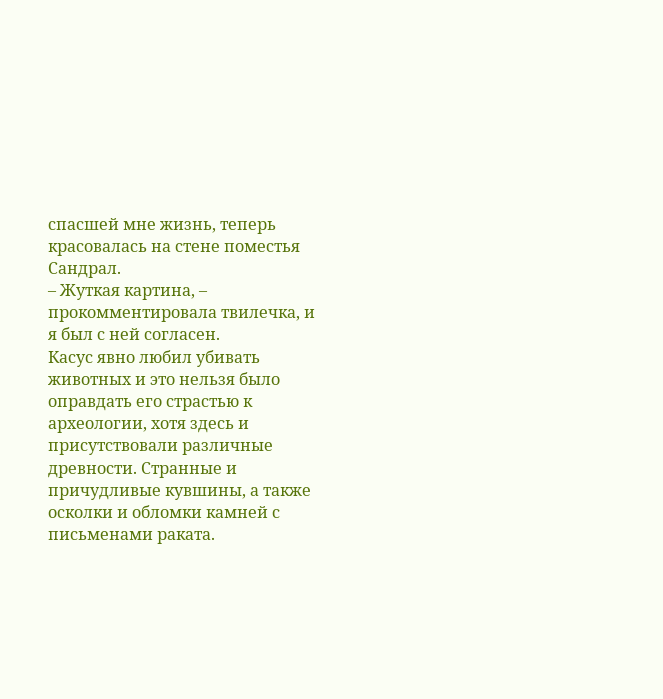спасшей мне жизнь, теперь красовалась на стене поместья Сандрал.
– Жуткая картина, – прокомментировала твилечка, и я был с ней согласен.
Касус явно любил убивать животных и это нельзя было оправдать его страстью к археологии, хотя здесь и присутствовали различные древности. Странные и причудливые кувшины, а также осколки и обломки камней с письменами раката.